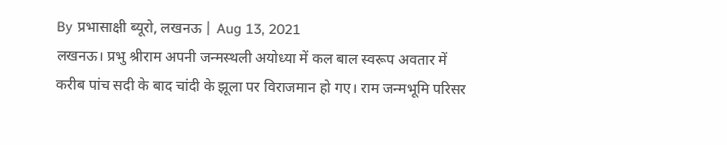By प्रभासाक्षी ब्यूरो, लखनऊ | Aug 13, 2021
लखनऊ। प्रभु श्रीराम अपनी जन्मस्थली अयोध्या में कल बाल स्वरूप अवतार में करीब पांच सदी के बाद चांदी के झूला पर विराजमान हो गए। राम जन्मभूमि परिसर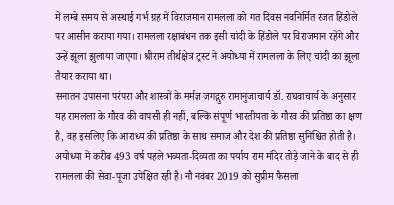में लम्बे समय से अस्थाई गर्भ ग्रह में विराजमान रामलला को गत दिवस नवनिर्मित रजत हिंडोले पर आसीन कराया गया। रामलला रक्षाबंधन तक इसी चांदी के हिंडोले पर विराजमान रहेंगे और उन्हें झूला झुलाया जाएगा। श्रीराम तीर्थक्षेत्र ट्रस्ट ने अयोध्या में रामलला के लिए चांदी का झूला तैयार कराया था।
सनातन उपासना परंपरा और शास्त्रों के मर्मज्ञ जगद्गुरु रामानुजाचार्य डॉ. राघवाचार्य के अनुसार यह रामलला के गौरव की वापसी ही नहीं, बल्कि संपूर्ण भारतीयता के गौरव की प्रतिष्ठा का क्षण है, वह इसलिए कि आराध्य की प्रतिष्ठा के साथ समाज और देश की प्रतिष्ठा सुनिश्चित होती है। अयोध्या में करीब 493 वर्ष पहले भव्यता-दिव्यता का पर्याय राम मंदिर तोड़े जाने के बाद से ही रामलला की सेवा-पूजा उपेक्षित रही है। नौ नवंबर 2019 को सुप्रीम फैसला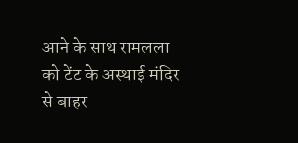आने के साथ रामलला को टेंट के अस्थाई मंदिर से बाहर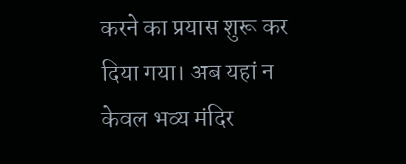करने का प्रयास शुरू कर दिया गया। अब यहां न केवल भव्य मंदिर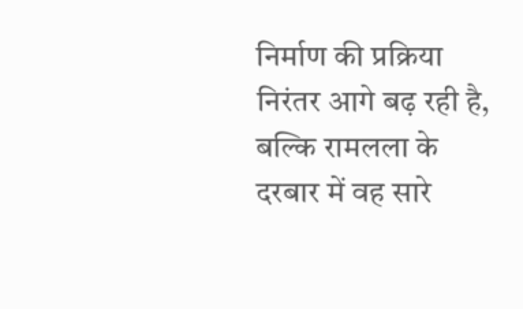निर्माण की प्रक्रिया निरंतर आगे बढ़ रही है, बल्कि रामलला के दरबार में वह सारे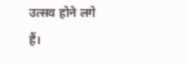उत्सव होने लगे हैं।